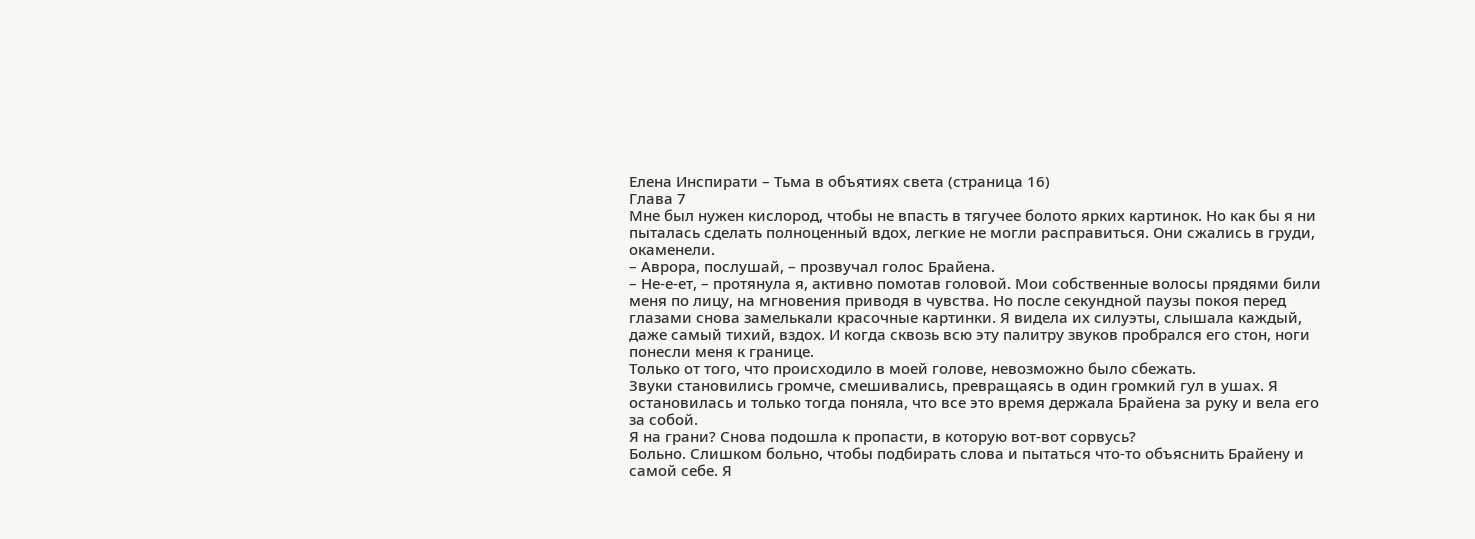Елена Инспирати – Тьма в объятиях света (страница 16)
Глава 7
Мне был нужен кислород, чтобы не впасть в тягучее болото ярких картинок. Но как бы я ни пыталась сделать полноценный вдох, легкие не могли расправиться. Они сжались в груди, окаменели.
– Аврора, послушай, – прозвучал голос Брайена.
– Не-е-ет, – протянула я, активно помотав головой. Мои собственные волосы прядями били меня по лицу, на мгновения приводя в чувства. Но после секундной паузы покоя перед глазами снова замелькали красочные картинки. Я видела их силуэты, слышала каждый, даже самый тихий, вздох. И когда сквозь всю эту палитру звуков пробрался его стон, ноги понесли меня к границе.
Только от того, что происходило в моей голове, невозможно было сбежать.
Звуки становились громче, смешивались, превращаясь в один громкий гул в ушах. Я остановилась и только тогда поняла, что все это время держала Брайена за руку и вела его за собой.
Я на грани? Снова подошла к пропасти, в которую вот-вот сорвусь?
Больно. Слишком больно, чтобы подбирать слова и пытаться что-то объяснить Брайену и самой себе. Я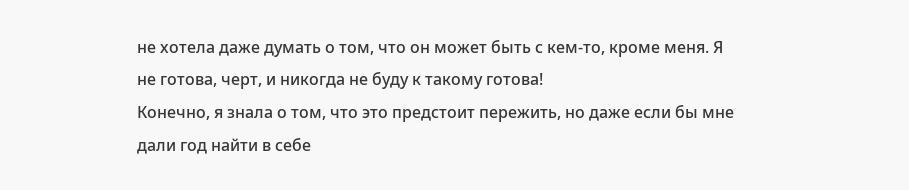не хотела даже думать о том, что он может быть с кем-то, кроме меня. Я не готова, черт, и никогда не буду к такому готова!
Конечно, я знала о том, что это предстоит пережить, но даже если бы мне дали год найти в себе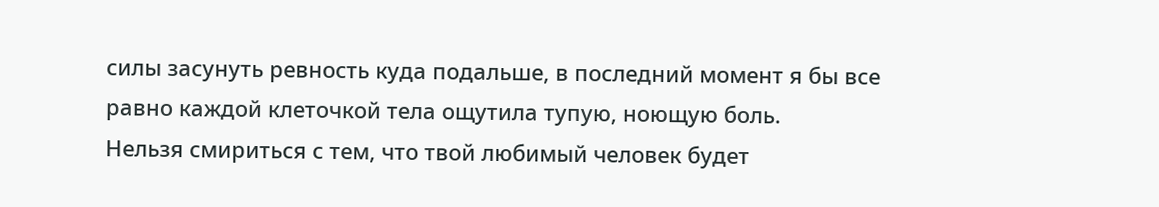силы засунуть ревность куда подальше, в последний момент я бы все равно каждой клеточкой тела ощутила тупую, ноющую боль.
Нельзя смириться с тем, что твой любимый человек будет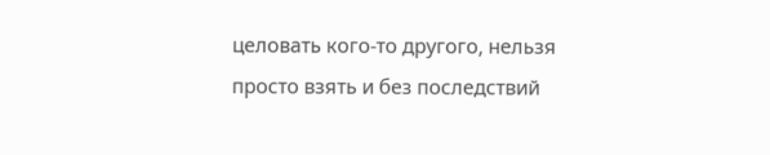целовать кого-то другого, нельзя просто взять и без последствий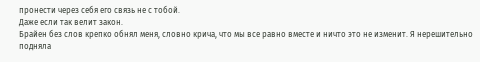пронести через себя его связь не с тобой.
Даже если так велит закон.
Брайен без слов крепко обнял меня, словно крича, что мы все равно вместе и ничто это не изменит. Я нерешительно подняла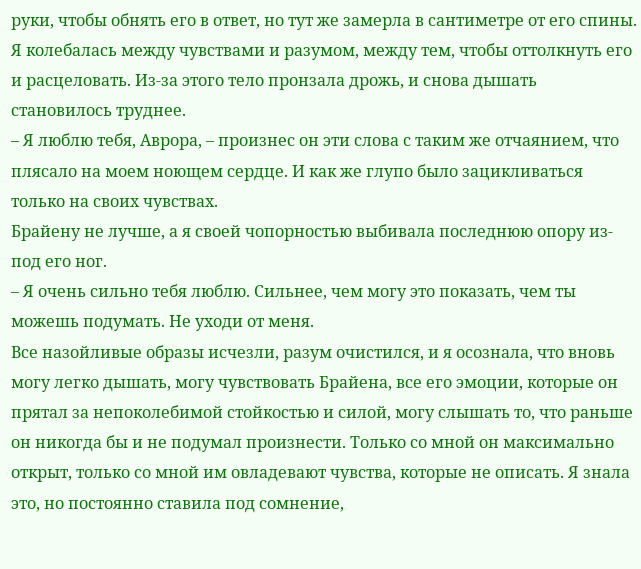руки, чтобы обнять его в ответ, но тут же замерла в сантиметре от его спины. Я колебалась между чувствами и разумом, между тем, чтобы оттолкнуть его и расцеловать. Из-за этого тело пронзала дрожь, и снова дышать становилось труднее.
– Я люблю тебя, Аврора, – произнес он эти слова с таким же отчаянием, что плясало на моем ноющем сердце. И как же глупо было зацикливаться только на своих чувствах.
Брайену не лучше, а я своей чопорностью выбивала последнюю опору из-под его ног.
– Я очень сильно тебя люблю. Сильнее, чем могу это показать, чем ты можешь подумать. Не уходи от меня.
Все назойливые образы исчезли, разум очистился, и я осознала, что вновь могу легко дышать, могу чувствовать Брайена, все его эмоции, которые он прятал за непоколебимой стойкостью и силой, могу слышать то, что раньше он никогда бы и не подумал произнести. Только со мной он максимально открыт, только со мной им овладевают чувства, которые не описать. Я знала это, но постоянно ставила под сомнение,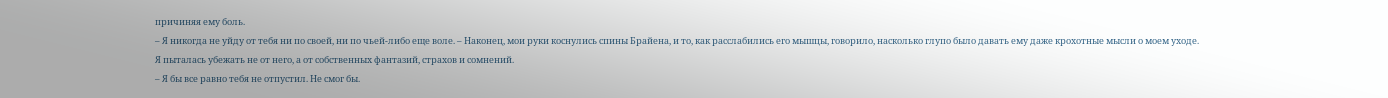причиняя ему боль.
– Я никогда не уйду от тебя ни по своей, ни по чьей-либо еще воле. – Наконец, мои руки коснулись спины Брайена, и то, как расслабились его мышцы, говорило, насколько глупо было давать ему даже крохотные мысли о моем уходе.
Я пыталась убежать не от него, а от собственных фантазий, страхов и сомнений.
– Я бы все равно тебя не отпустил. Не смог бы.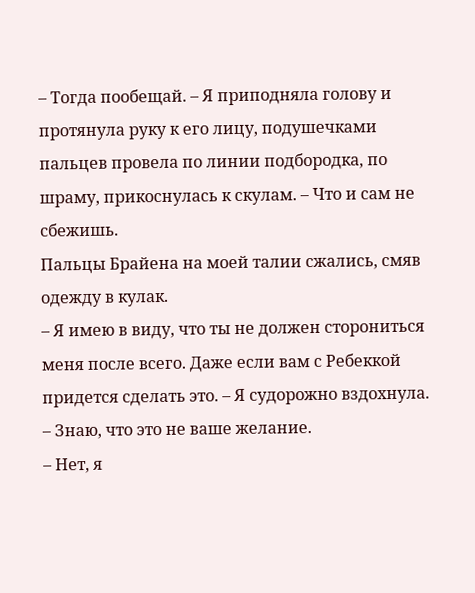– Тогда пообещай. – Я приподняла голову и протянула руку к его лицу, подушечками пальцев провела по линии подбородка, по шраму, прикоснулась к скулам. – Что и сам не сбежишь.
Пальцы Брайена на моей талии сжались, смяв одежду в кулак.
– Я имею в виду, что ты не должен сторониться меня после всего. Даже если вам с Ребеккой придется сделать это. – Я судорожно вздохнула. – Знаю, что это не ваше желание.
– Нет, я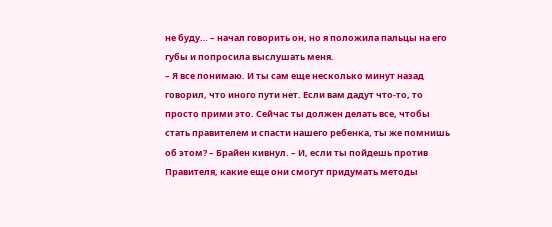не буду… – начал говорить он, но я положила пальцы на его губы и попросила выслушать меня.
– Я все понимаю. И ты сам еще несколько минут назад говорил, что иного пути нет. Если вам дадут что-то, то просто прими это. Сейчас ты должен делать все, чтобы стать правителем и спасти нашего ребенка, ты же помнишь об этом? – Брайен кивнул. – И, если ты пойдешь против Правителя, какие еще они смогут придумать методы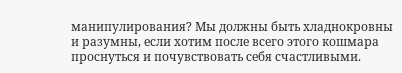манипулирования? Мы должны быть хладнокровны и разумны, если хотим после всего этого кошмара проснуться и почувствовать себя счастливыми.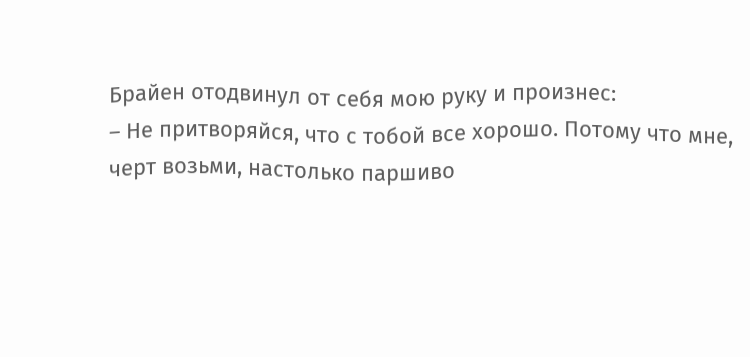Брайен отодвинул от себя мою руку и произнес:
– Не притворяйся, что с тобой все хорошо. Потому что мне, черт возьми, настолько паршиво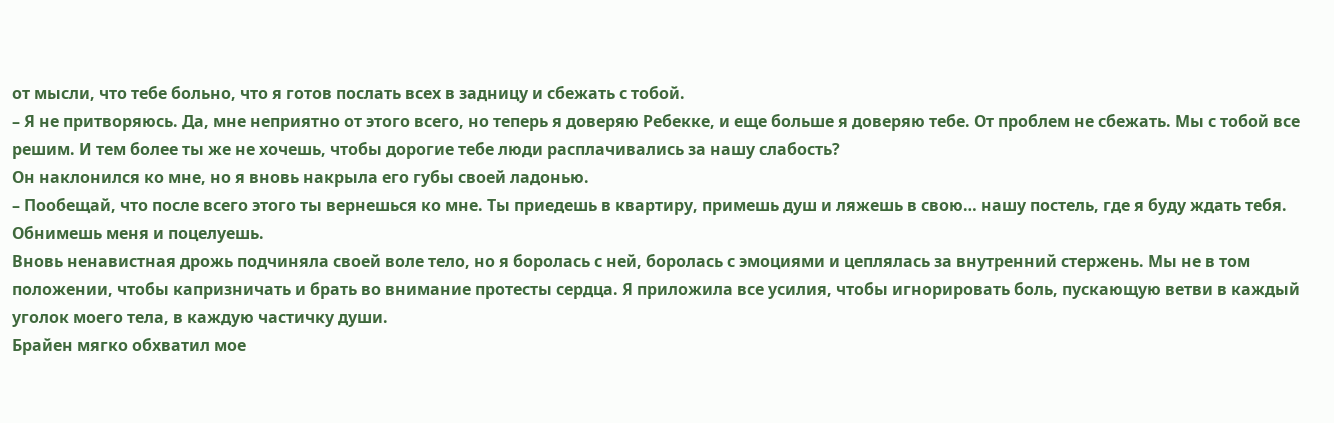от мысли, что тебе больно, что я готов послать всех в задницу и сбежать с тобой.
– Я не притворяюсь. Да, мне неприятно от этого всего, но теперь я доверяю Ребекке, и еще больше я доверяю тебе. От проблем не сбежать. Мы с тобой все решим. И тем более ты же не хочешь, чтобы дорогие тебе люди расплачивались за нашу слабость?
Он наклонился ко мне, но я вновь накрыла его губы своей ладонью.
– Пообещай, что после всего этого ты вернешься ко мне. Ты приедешь в квартиру, примешь душ и ляжешь в свою… нашу постель, где я буду ждать тебя. Обнимешь меня и поцелуешь.
Вновь ненавистная дрожь подчиняла своей воле тело, но я боролась с ней, боролась с эмоциями и цеплялась за внутренний стержень. Мы не в том положении, чтобы капризничать и брать во внимание протесты сердца. Я приложила все усилия, чтобы игнорировать боль, пускающую ветви в каждый уголок моего тела, в каждую частичку души.
Брайен мягко обхватил мое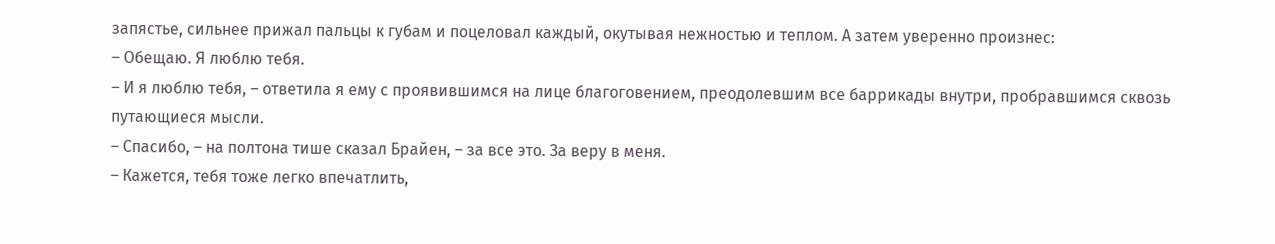запястье, сильнее прижал пальцы к губам и поцеловал каждый, окутывая нежностью и теплом. А затем уверенно произнес:
– Обещаю. Я люблю тебя.
– И я люблю тебя, – ответила я ему с проявившимся на лице благоговением, преодолевшим все баррикады внутри, пробравшимся сквозь путающиеся мысли.
– Спасибо, – на полтона тише сказал Брайен, – за все это. За веру в меня.
– Кажется, тебя тоже легко впечатлить,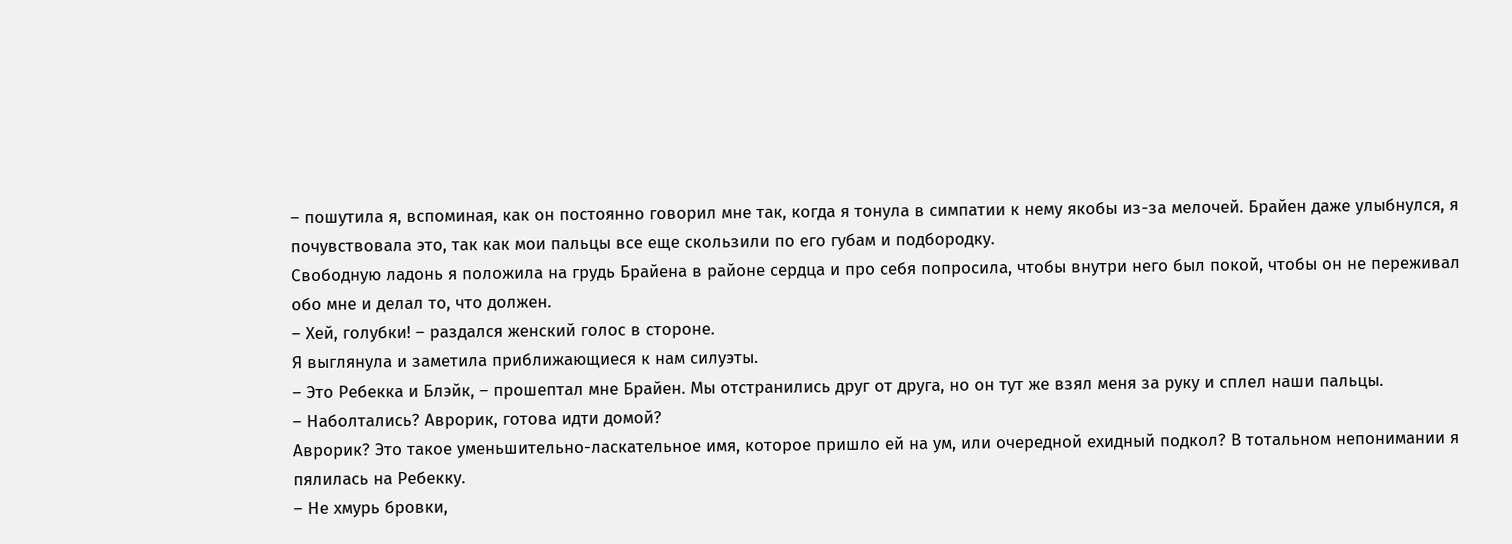– пошутила я, вспоминая, как он постоянно говорил мне так, когда я тонула в симпатии к нему якобы из-за мелочей. Брайен даже улыбнулся, я почувствовала это, так как мои пальцы все еще скользили по его губам и подбородку.
Свободную ладонь я положила на грудь Брайена в районе сердца и про себя попросила, чтобы внутри него был покой, чтобы он не переживал обо мне и делал то, что должен.
– Хей, голубки! – раздался женский голос в стороне.
Я выглянула и заметила приближающиеся к нам силуэты.
– Это Ребекка и Блэйк, – прошептал мне Брайен. Мы отстранились друг от друга, но он тут же взял меня за руку и сплел наши пальцы.
– Наболтались? Аврорик, готова идти домой?
Аврорик? Это такое уменьшительно-ласкательное имя, которое пришло ей на ум, или очередной ехидный подкол? В тотальном непонимании я пялилась на Ребекку.
– Не хмурь бровки,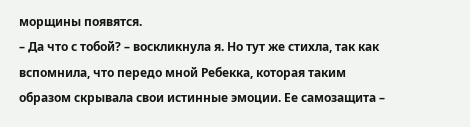морщины появятся.
– Да что с тобой? – воскликнула я. Но тут же стихла, так как вспомнила, что передо мной Ребекка, которая таким образом скрывала свои истинные эмоции. Ее самозащита –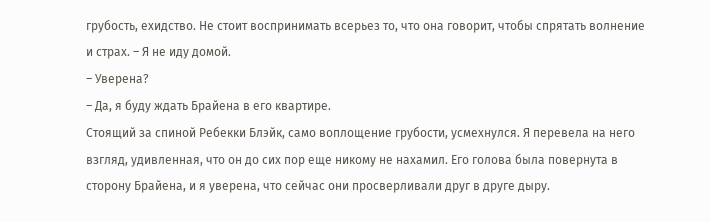грубость, ехидство. Не стоит воспринимать всерьез то, что она говорит, чтобы спрятать волнение и страх. – Я не иду домой.
– Уверена?
– Да, я буду ждать Брайена в его квартире.
Стоящий за спиной Ребекки Блэйк, само воплощение грубости, усмехнулся. Я перевела на него взгляд, удивленная, что он до сих пор еще никому не нахамил. Его голова была повернута в сторону Брайена, и я уверена, что сейчас они просверливали друг в друге дыру.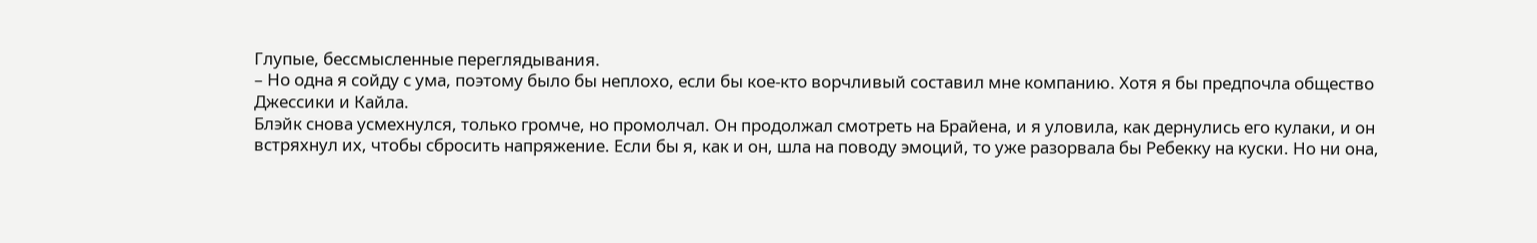Глупые, бессмысленные переглядывания.
– Но одна я сойду с ума, поэтому было бы неплохо, если бы кое-кто ворчливый составил мне компанию. Хотя я бы предпочла общество Джессики и Кайла.
Блэйк снова усмехнулся, только громче, но промолчал. Он продолжал смотреть на Брайена, и я уловила, как дернулись его кулаки, и он встряхнул их, чтобы сбросить напряжение. Если бы я, как и он, шла на поводу эмоций, то уже разорвала бы Ребекку на куски. Но ни она,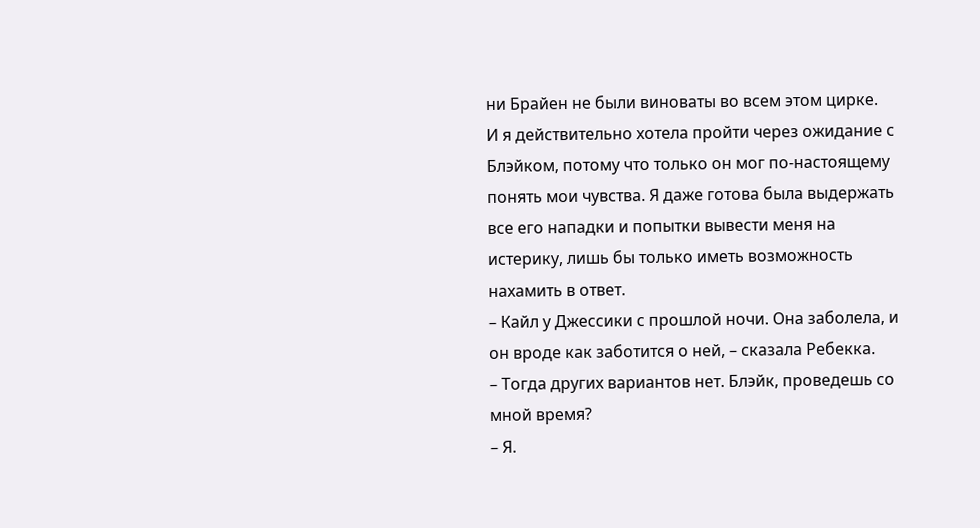ни Брайен не были виноваты во всем этом цирке.
И я действительно хотела пройти через ожидание с Блэйком, потому что только он мог по-настоящему понять мои чувства. Я даже готова была выдержать все его нападки и попытки вывести меня на истерику, лишь бы только иметь возможность нахамить в ответ.
– Кайл у Джессики с прошлой ночи. Она заболела, и он вроде как заботится о ней, – сказала Ребекка.
– Тогда других вариантов нет. Блэйк, проведешь со мной время?
– Я.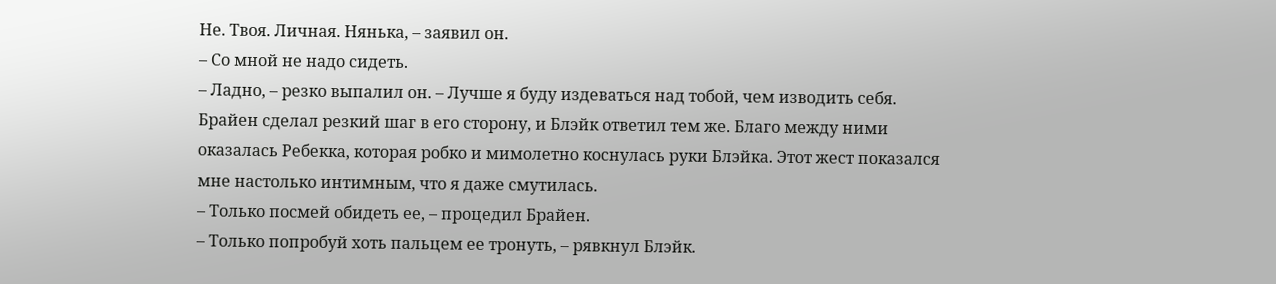Не. Твоя. Личная. Нянька, – заявил он.
– Со мной не надо сидеть.
– Ладно, – резко выпалил он. – Лучше я буду издеваться над тобой, чем изводить себя.
Брайен сделал резкий шаг в его сторону, и Блэйк ответил тем же. Благо между ними оказалась Ребекка, которая робко и мимолетно коснулась руки Блэйка. Этот жест показался мне настолько интимным, что я даже смутилась.
– Только посмей обидеть ее, – процедил Брайен.
– Только попробуй хоть пальцем ее тронуть, – рявкнул Блэйк.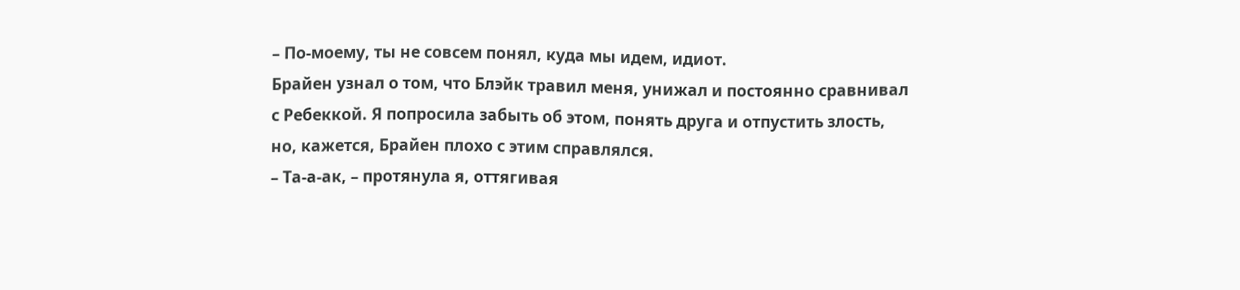– По-моему, ты не совсем понял, куда мы идем, идиот.
Брайен узнал о том, что Блэйк травил меня, унижал и постоянно сравнивал с Ребеккой. Я попросила забыть об этом, понять друга и отпустить злость, но, кажется, Брайен плохо с этим справлялся.
– Та-а-ак, – протянула я, оттягивая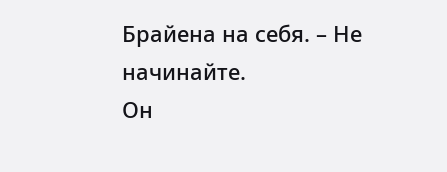Брайена на себя. – Не начинайте.
Он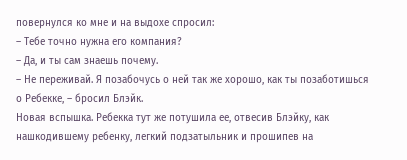повернулся ко мне и на выдохе спросил:
– Тебе точно нужна его компания?
– Да, и ты сам знаешь почему.
– Не переживай. Я позабочусь о ней так же хорошо, как ты позаботишься о Ребекке, – бросил Блэйк.
Новая вспышка. Ребекка тут же потушила ее, отвесив Блэйку, как нашкодившему ребенку, легкий подзатыльник и прошипев на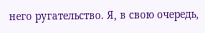него ругательство. Я, в свою очередь,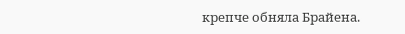крепче обняла Брайена.